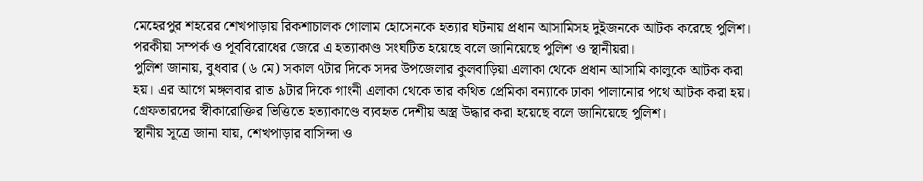মেহেরপুর শহরের শেখপাড়ায় রিকশাচালক গোলাম হোসেনকে হত্যার ঘটনায় প্রধান আসামিসহ দুইজনকে আটক করেছে পুলিশ। পরকীয়া সম্পর্ক ও পূর্ববিরোধের জেরে এ হত্যাকাণ্ড সংঘটিত হয়েছে বলে জানিয়েছে পুলিশ ও স্থানীয়রা।
পুলিশ জানায়, বুধবার (৬ মে) সকাল ৭টার দিকে সদর উপজেলার কুলবাড়িয়া এলাকা থেকে প্রধান আসামি কালুকে আটক করা হয়। এর আগে মঙ্গলবার রাত ৯টার দিকে গাংনী এলাকা থেকে তার কথিত প্রেমিকা বন্যাকে ঢাকা পালানোর পথে আটক করা হয়।
গ্রেফতারদের স্বীকারোক্তির ভিত্তিতে হত্যাকাণ্ডে ব্যবহৃত দেশীয় অস্ত্র উদ্ধার করা হয়েছে বলে জানিয়েছে পুলিশ।
স্থানীয় সূত্রে জানা যায়, শেখপাড়ার বাসিন্দা ও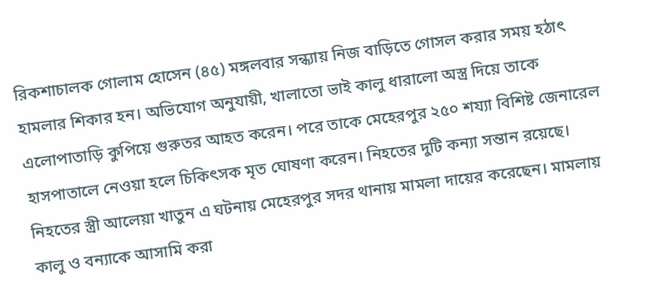রিকশাচালক গোলাম হোসেন (৪৫) মঙ্গলবার সন্ধ্যায় নিজ বাড়িতে গোসল করার সময় হঠাৎ হামলার শিকার হন। অভিযোগ অনুযায়ী, খালাতো ভাই কালু ধারালো অস্ত্র দিয়ে তাকে এলোপাতাড়ি কুপিয়ে গুরুতর আহত করেন। পরে তাকে মেহেরপুর ২৫০ শয্যা বিশিষ্ট জেনারেল হাসপাতালে নেওয়া হলে চিকিৎসক মৃত ঘোষণা করেন। নিহতের দুটি কন্যা সন্তান রয়েছে।
নিহতের স্ত্রী আলেয়া খাতুন এ ঘটনায় মেহেরপুর সদর থানায় মামলা দায়ের করেছেন। মামলায় কালু ও বন্যাকে আসামি করা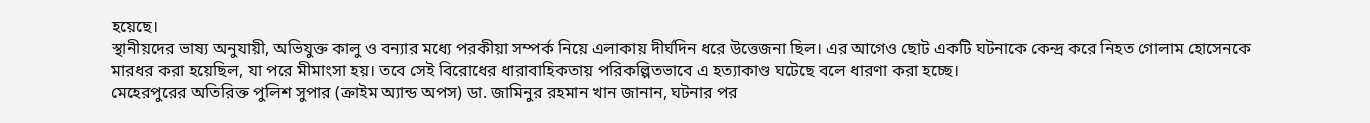হয়েছে।
স্থানীয়দের ভাষ্য অনুযায়ী, অভিযুক্ত কালু ও বন্যার মধ্যে পরকীয়া সম্পর্ক নিয়ে এলাকায় দীর্ঘদিন ধরে উত্তেজনা ছিল। এর আগেও ছোট একটি ঘটনাকে কেন্দ্র করে নিহত গোলাম হোসেনকে মারধর করা হয়েছিল, যা পরে মীমাংসা হয়। তবে সেই বিরোধের ধারাবাহিকতায় পরিকল্পিতভাবে এ হত্যাকাণ্ড ঘটেছে বলে ধারণা করা হচ্ছে।
মেহেরপুরের অতিরিক্ত পুলিশ সুপার (ক্রাইম অ্যান্ড অপস) ডা. জামিনুর রহমান খান জানান, ঘটনার পর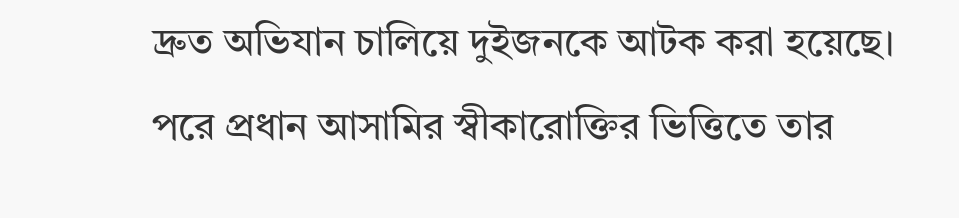দ্রুত অভিযান চালিয়ে দুইজনকে আটক করা হয়েছে। পরে প্রধান আসামির স্বীকারোক্তির ভিত্তিতে তার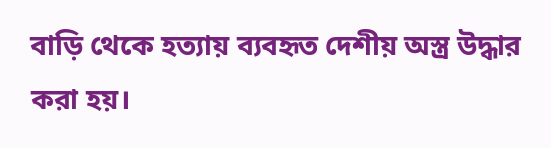বাড়ি থেকে হত্যায় ব্যবহৃত দেশীয় অস্ত্র উদ্ধার করা হয়।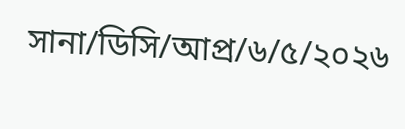সানা/ডিসি/আপ্র/৬/৫/২০২৬